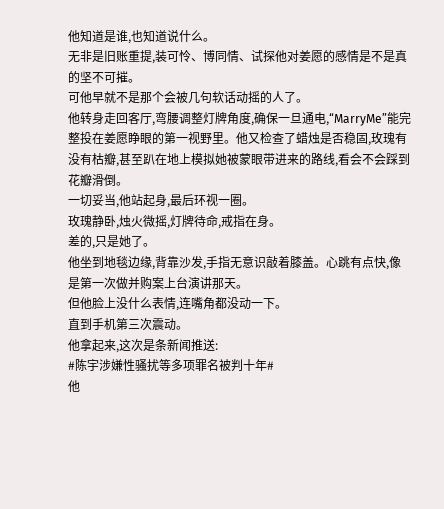他知道是谁,也知道说什么。
无非是旧账重提,装可怜、博同情、试探他对姜愿的感情是不是真的坚不可摧。
可他早就不是那个会被几句软话动摇的人了。
他转身走回客厅,弯腰调整灯牌角度,确保一旦通电,“MarryMe”能完整投在姜愿睁眼的第一视野里。他又检查了蜡烛是否稳固,玫瑰有没有枯瓣,甚至趴在地上模拟她被蒙眼带进来的路线,看会不会踩到花瓣滑倒。
一切妥当,他站起身,最后环视一圈。
玫瑰静卧,烛火微摇,灯牌待命,戒指在身。
差的,只是她了。
他坐到地毯边缘,背靠沙发,手指无意识敲着膝盖。心跳有点快,像是第一次做并购案上台演讲那天。
但他脸上没什么表情,连嘴角都没动一下。
直到手机第三次震动。
他拿起来,这次是条新闻推送:
#陈宇涉嫌性骚扰等多项罪名被判十年#
他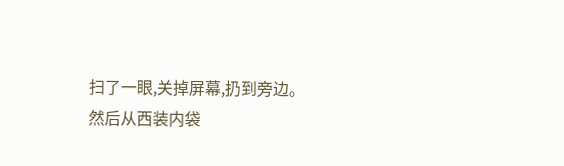扫了一眼,关掉屏幕,扔到旁边。
然后从西装内袋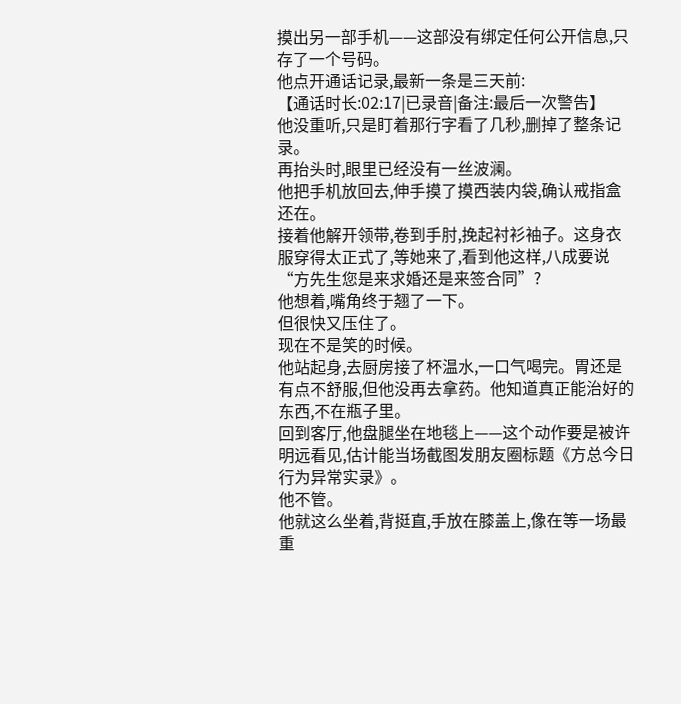摸出另一部手机——这部没有绑定任何公开信息,只存了一个号码。
他点开通话记录,最新一条是三天前:
【通话时长:02:17|已录音|备注:最后一次警告】
他没重听,只是盯着那行字看了几秒,删掉了整条记录。
再抬头时,眼里已经没有一丝波澜。
他把手机放回去,伸手摸了摸西装内袋,确认戒指盒还在。
接着他解开领带,卷到手肘,挽起衬衫袖子。这身衣服穿得太正式了,等她来了,看到他这样,八成要说“方先生您是来求婚还是来签合同”?
他想着,嘴角终于翘了一下。
但很快又压住了。
现在不是笑的时候。
他站起身,去厨房接了杯温水,一口气喝完。胃还是有点不舒服,但他没再去拿药。他知道真正能治好的东西,不在瓶子里。
回到客厅,他盘腿坐在地毯上——这个动作要是被许明远看见,估计能当场截图发朋友圈标题《方总今日行为异常实录》。
他不管。
他就这么坐着,背挺直,手放在膝盖上,像在等一场最重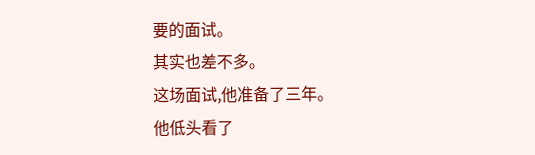要的面试。
其实也差不多。
这场面试,他准备了三年。
他低头看了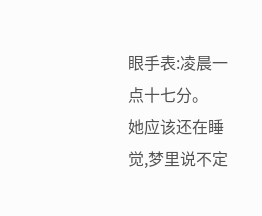眼手表:凌晨一点十七分。
她应该还在睡觉,梦里说不定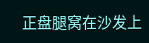正盘腿窝在沙发上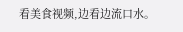看美食视频,边看边流口水。